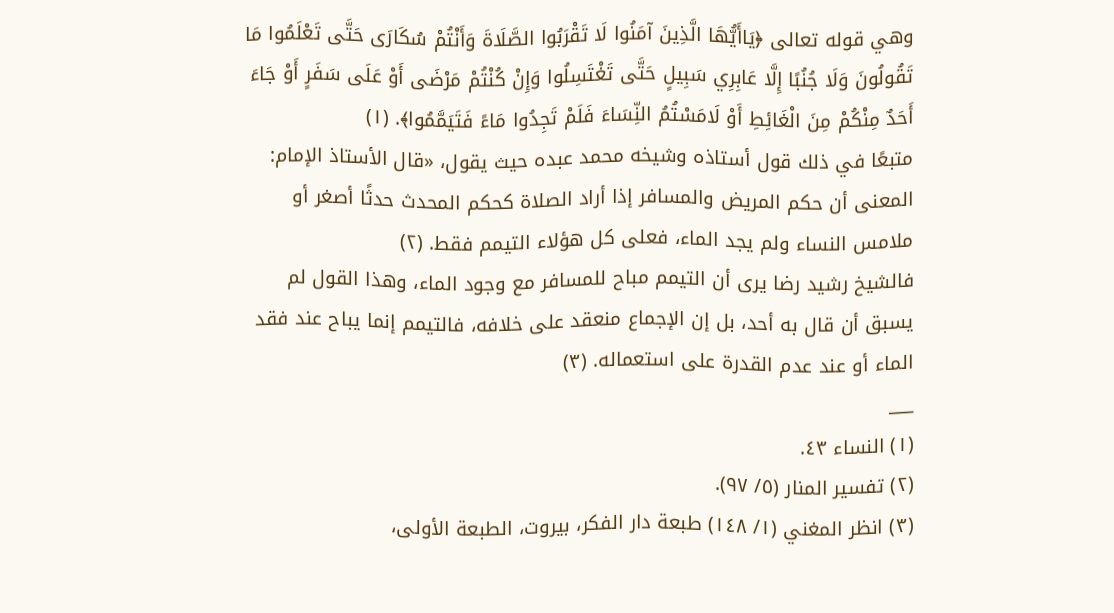وهي قوله تعالى ﴿يَاأَيُّهَا الَّذِينَ آمَنُوا لَا تَقْرَبُوا الصَّلَاةَ وَأَنْتُمْ سُكَارَى حَتَّى تَعْلَمُوا مَا تَقُولُونَ وَلَا جُنُبًا إِلَّا عَابِرِي سَبِيلٍ حَتَّى تَغْتَسِلُوا وَإِنْ كُنْتُمْ مَرْضَى أَوْ عَلَى سَفَرٍ أَوْ جَاءَ أَحَدٌ مِنْكُمْ مِنَ الْغَائِطِ أَوْ لَامَسْتُمُ النِّسَاءَ فَلَمْ تَجِدُوا مَاءً فَتَيَمَّمُوا﴾. (١)
متبعًا في ذلك قول أستاذه وشيخه محمد عبده حيث يقول، «قال الأستاذ الإمام: المعنى أن حكم المريض والمسافر إذا أراد الصلاة كحكم المحدث حدثًا أصغر أو ملامس النساء ولم يجد الماء، فعلى كل هؤلاء التيمم فقط. (٢)
فالشيخ رشيد رضا يرى أن التيمم مباح للمسافر مع وجود الماء، وهذا القول لم يسبق أن قال به أحد، بل إن الإجماع منعقد على خلافه، فالتيمم إنما يباح عند فقد الماء أو عند عدم القدرة على استعماله. (٣)
___
(١) النساء ٤٣.
(٢) تفسير المنار (٥/ ٩٧).
(٣) انظر المغني (١/ ١٤٨) طبعة دار الفكر، بيروت، الطبعة الأولى،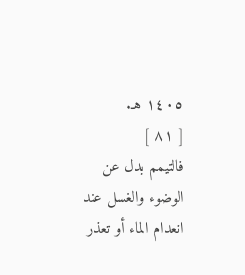١٤٠٥ هـ.
[ ٨١ ]
فالتيمم بدل عن الوضوء والغسل عند انعدام الماء أو تعذر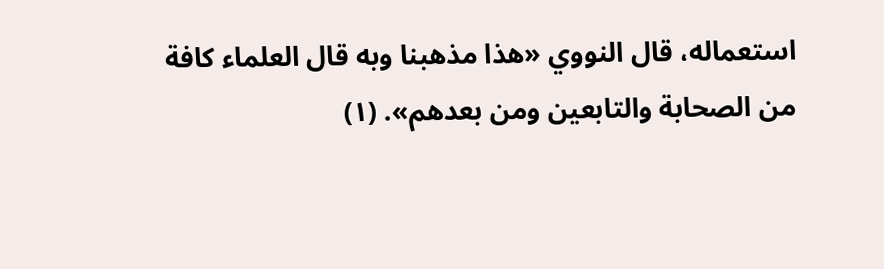استعماله، قال النووي «هذا مذهبنا وبه قال العلماء كافة من الصحابة والتابعين ومن بعدهم». (١)